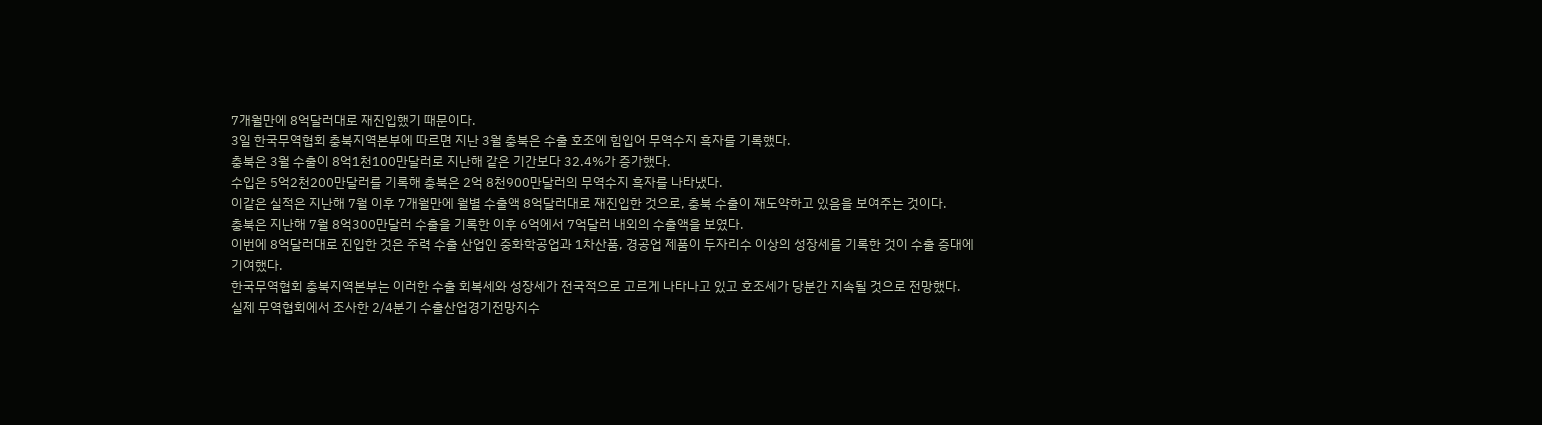7개월만에 8억달러대로 재진입했기 때문이다.
3일 한국무역협회 충북지역본부에 따르면 지난 3월 충북은 수출 호조에 힘입어 무역수지 흑자를 기록했다.
충북은 3월 수출이 8억1천100만달러로 지난해 같은 기간보다 32.4%가 증가했다.
수입은 5억2천200만달러를 기록해 충북은 2억 8천900만달러의 무역수지 흑자를 나타냈다.
이같은 실적은 지난해 7월 이후 7개월만에 월별 수출액 8억달러대로 재진입한 것으로, 충북 수출이 재도약하고 있음을 보여주는 것이다.
충북은 지난해 7월 8억300만달러 수출을 기록한 이후 6억에서 7억달러 내외의 수출액을 보였다.
이번에 8억달러대로 진입한 것은 주력 수출 산업인 중화학공업과 1차산품, 경공업 제품이 두자리수 이상의 성장세를 기록한 것이 수출 증대에 기여했다.
한국무역협회 충북지역본부는 이러한 수출 회복세와 성장세가 전국적으로 고르게 나타나고 있고 호조세가 당분간 지속될 것으로 전망했다.
실제 무역협회에서 조사한 2/4분기 수출산업경기전망지수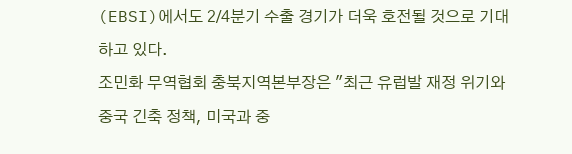(EBSI)에서도 2/4분기 수출 경기가 더욱 호전될 것으로 기대하고 있다.
조민화 무역협회 충북지역본부장은 "최근 유럽발 재정 위기와 중국 긴축 정책, 미국과 중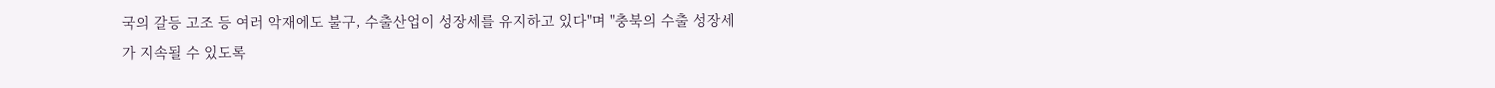국의 갈등 고조 등 여러 악재에도 불구, 수출산업이 성장세를 유지하고 있다"며 "충북의 수출 성장세가 지속될 수 있도록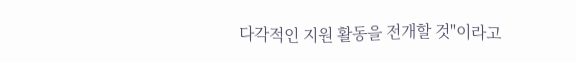다각적인 지원 활동을 전개할 것"이라고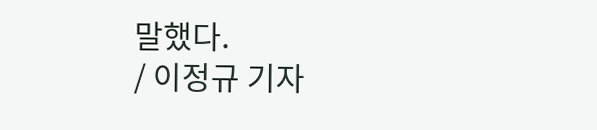말했다.
/ 이정규 기자